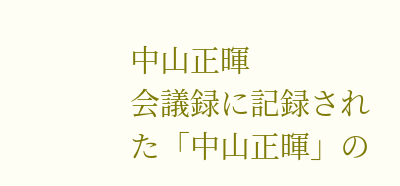中山正暉
会議録に記録された「中山正暉」の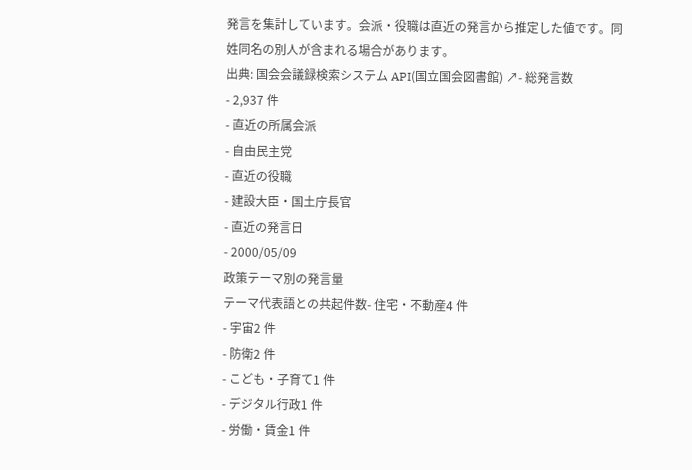発言を集計しています。会派・役職は直近の発言から推定した値です。同姓同名の別人が含まれる場合があります。
出典: 国会会議録検索システム API(国立国会図書館) ↗- 総発言数
- 2,937 件
- 直近の所属会派
- 自由民主党
- 直近の役職
- 建設大臣・国土庁長官
- 直近の発言日
- 2000/05/09
政策テーマ別の発言量
テーマ代表語との共起件数- 住宅・不動産4 件
- 宇宙2 件
- 防衛2 件
- こども・子育て1 件
- デジタル行政1 件
- 労働・賃金1 件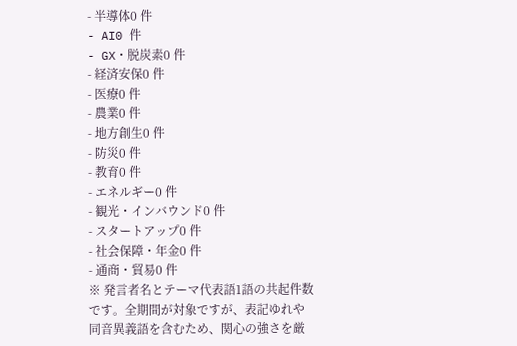- 半導体0 件
- AI0 件
- GX・脱炭素0 件
- 経済安保0 件
- 医療0 件
- 農業0 件
- 地方創生0 件
- 防災0 件
- 教育0 件
- エネルギー0 件
- 観光・インバウンド0 件
- スタートアップ0 件
- 社会保障・年金0 件
- 通商・貿易0 件
※ 発言者名とテーマ代表語1語の共起件数です。全期間が対象ですが、表記ゆれや 同音異義語を含むため、関心の強さを厳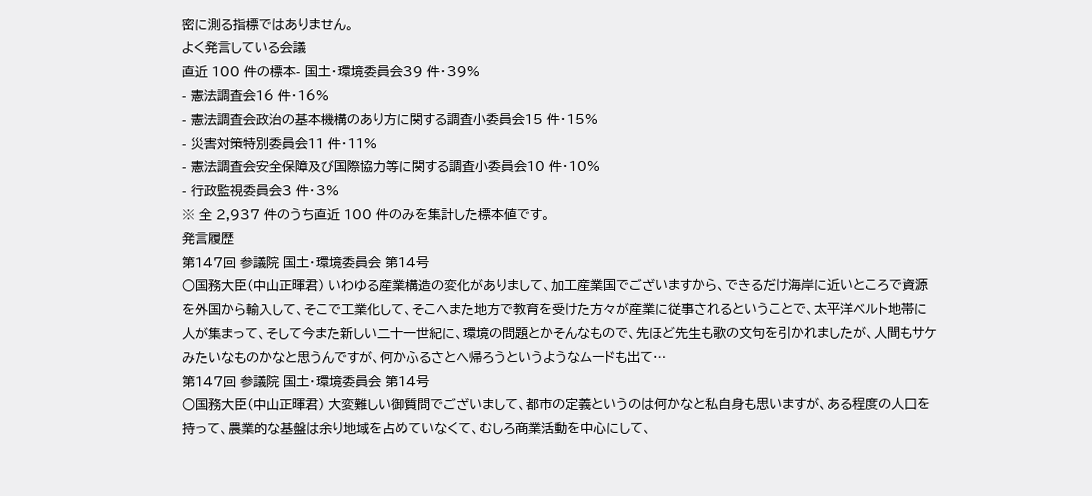密に測る指標ではありません。
よく発言している会議
直近 100 件の標本- 国土・環境委員会39 件・39%
- 憲法調査会16 件・16%
- 憲法調査会政治の基本機構のあり方に関する調査小委員会15 件・15%
- 災害対策特別委員会11 件・11%
- 憲法調査会安全保障及び国際協力等に関する調査小委員会10 件・10%
- 行政監視委員会3 件・3%
※ 全 2,937 件のうち直近 100 件のみを集計した標本値です。
発言履歴
第147回 参議院 国土・環境委員会 第14号
○国務大臣(中山正暉君) いわゆる産業構造の変化がありまして、加工産業国でございますから、できるだけ海岸に近いところで資源を外国から輸入して、そこで工業化して、そこへまた地方で教育を受けた方々が産業に従事されるということで、太平洋ベルト地帯に人が集まって、そして今また新しい二十一世紀に、環境の問題とかそんなもので、先ほど先生も歌の文句を引かれましたが、人間もサケみたいなものかなと思うんですが、何かふるさとへ帰ろうというようなムードも出て…
第147回 参議院 国土・環境委員会 第14号
○国務大臣(中山正暉君) 大変難しい御質問でございまして、都市の定義というのは何かなと私自身も思いますが、ある程度の人口を持って、農業的な基盤は余り地域を占めていなくて、むしろ商業活動を中心にして、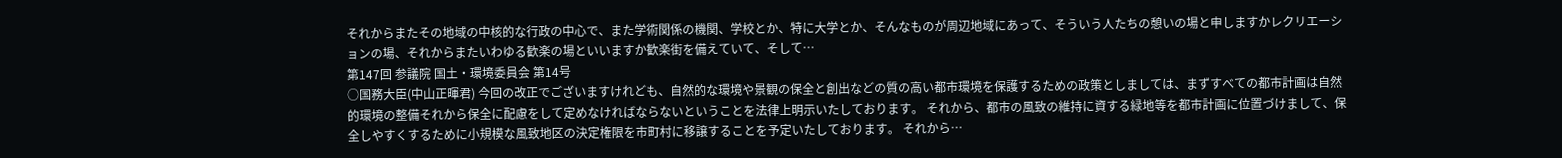それからまたその地域の中核的な行政の中心で、また学術関係の機関、学校とか、特に大学とか、そんなものが周辺地域にあって、そういう人たちの憩いの場と申しますかレクリエーションの場、それからまたいわゆる歓楽の場といいますか歓楽街を備えていて、そして…
第147回 参議院 国土・環境委員会 第14号
○国務大臣(中山正暉君) 今回の改正でございますけれども、自然的な環境や景観の保全と創出などの質の高い都市環境を保護するための政策としましては、まずすべての都市計画は自然的環境の整備それから保全に配慮をして定めなければならないということを法律上明示いたしております。 それから、都市の風致の維持に資する緑地等を都市計画に位置づけまして、保全しやすくするために小規模な風致地区の決定権限を市町村に移譲することを予定いたしております。 それから…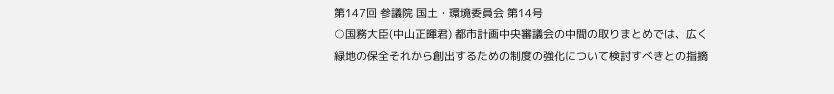第147回 参議院 国土・環境委員会 第14号
○国務大臣(中山正暉君) 都市計画中央審議会の中間の取りまとめでは、広く緑地の保全それから創出するための制度の強化について検討すべきとの指摘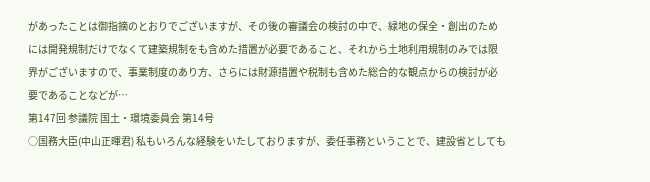があったことは御指摘のとおりでございますが、その後の審議会の検討の中で、緑地の保全・創出のためには開発規制だけでなくて建築規制をも含めた措置が必要であること、それから土地利用規制のみでは限界がございますので、事業制度のあり方、さらには財源措置や税制も含めた総合的な観点からの検討が必要であることなどが…
第147回 参議院 国土・環境委員会 第14号
○国務大臣(中山正暉君) 私もいろんな経験をいたしておりますが、委任事務ということで、建設省としても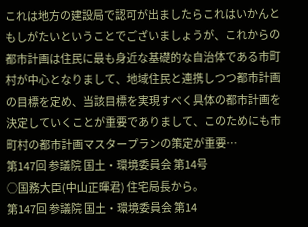これは地方の建設局で認可が出ましたらこれはいかんともしがたいということでございましょうが、これからの都市計画は住民に最も身近な基礎的な自治体である市町村が中心となりまして、地域住民と連携しつつ都市計画の目標を定め、当該目標を実現すべく具体の都市計画を決定していくことが重要でありまして、このためにも市町村の都市計画マスタープランの策定が重要…
第147回 参議院 国土・環境委員会 第14号
○国務大臣(中山正暉君) 住宅局長から。
第147回 参議院 国土・環境委員会 第14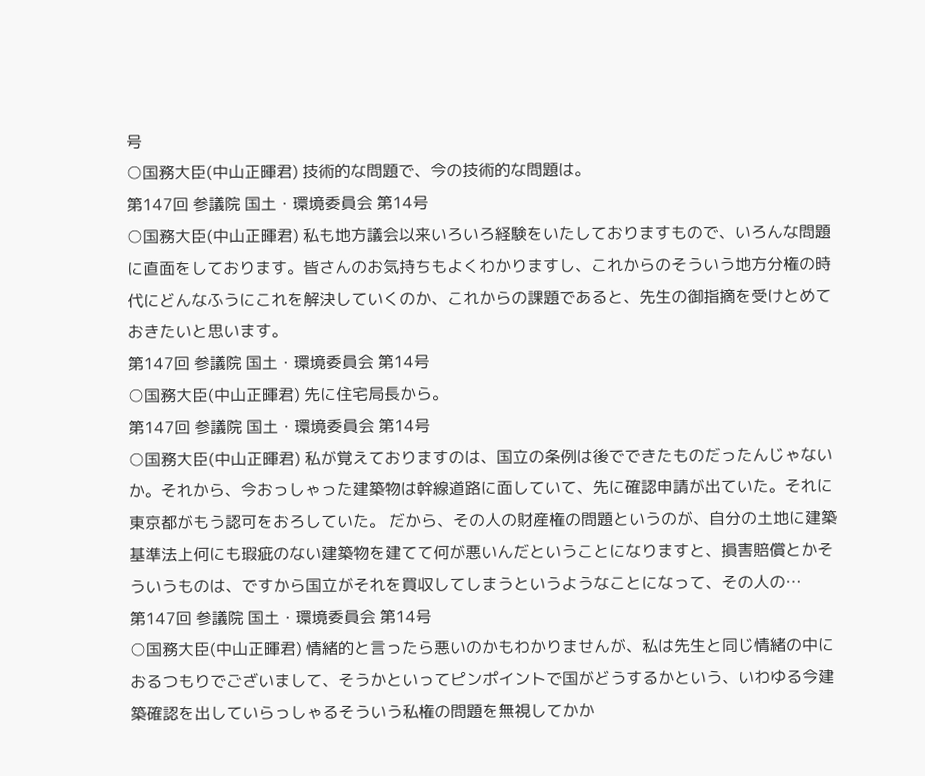号
○国務大臣(中山正暉君) 技術的な問題で、今の技術的な問題は。
第147回 参議院 国土・環境委員会 第14号
○国務大臣(中山正暉君) 私も地方議会以来いろいろ経験をいたしておりますもので、いろんな問題に直面をしております。皆さんのお気持ちもよくわかりますし、これからのそういう地方分権の時代にどんなふうにこれを解決していくのか、これからの課題であると、先生の御指摘を受けとめておきたいと思います。
第147回 参議院 国土・環境委員会 第14号
○国務大臣(中山正暉君) 先に住宅局長から。
第147回 参議院 国土・環境委員会 第14号
○国務大臣(中山正暉君) 私が覚えておりますのは、国立の条例は後でできたものだったんじゃないか。それから、今おっしゃった建築物は幹線道路に面していて、先に確認申請が出ていた。それに東京都がもう認可をおろしていた。 だから、その人の財産権の問題というのが、自分の土地に建築基準法上何にも瑕疵のない建築物を建てて何が悪いんだということになりますと、損害賠償とかそういうものは、ですから国立がそれを買収してしまうというようなことになって、その人の…
第147回 参議院 国土・環境委員会 第14号
○国務大臣(中山正暉君) 情緒的と言ったら悪いのかもわかりませんが、私は先生と同じ情緒の中におるつもりでございまして、そうかといってピンポイントで国がどうするかという、いわゆる今建築確認を出していらっしゃるそういう私権の問題を無視してかか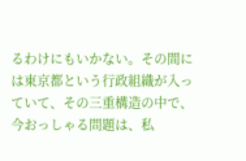るわけにもいかない。その間には東京都という行政組織が入っていて、その三重構造の中で、今おっしゃる問題は、私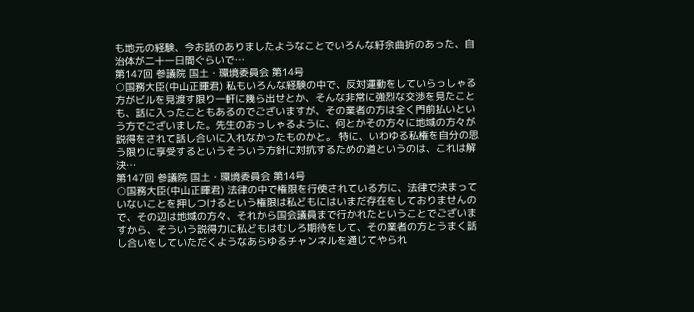も地元の経験、今お話のありましたようなことでいろんな紆余曲折のあった、自治体が二十一日間ぐらいで…
第147回 参議院 国土・環境委員会 第14号
○国務大臣(中山正暉君) 私もいろんな経験の中で、反対運動をしていらっしゃる方がビルを見渡す限り一軒に幾ら出せとか、そんな非常に強烈な交渉を見たことも、話に入ったこともあるのでございますが、その業者の方は全く門前払いという方でございました。先生のおっしゃるように、何とかその方々に地域の方々が説得をされて話し合いに入れなかったものかと。 特に、いわゆる私権を自分の思う限りに享受するというそういう方針に対抗するための道というのは、これは解決…
第147回 参議院 国土・環境委員会 第14号
○国務大臣(中山正暉君) 法律の中で権限を行使されている方に、法律で決まっていないことを押しつけるという権限は私どもにはいまだ存在をしておりませんので、その辺は地域の方々、それから国会議員まで行かれたということでございますから、そういう説得力に私どもはむしろ期待をして、その業者の方とうまく話し合いをしていただくようなあらゆるチャンネルを通じてやられ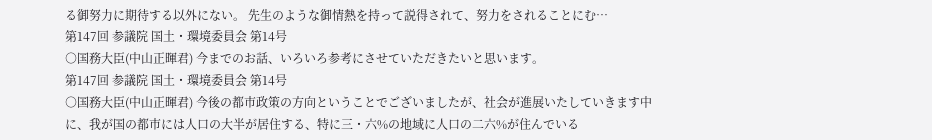る御努力に期待する以外にない。 先生のような御情熱を持って説得されて、努力をされることにむ…
第147回 参議院 国土・環境委員会 第14号
○国務大臣(中山正暉君) 今までのお話、いろいろ参考にさせていただきたいと思います。
第147回 参議院 国土・環境委員会 第14号
○国務大臣(中山正暉君) 今後の都市政策の方向ということでございましたが、社会が進展いたしていきます中に、我が国の都市には人口の大半が居住する、特に三・六%の地域に人口の二六%が住んでいる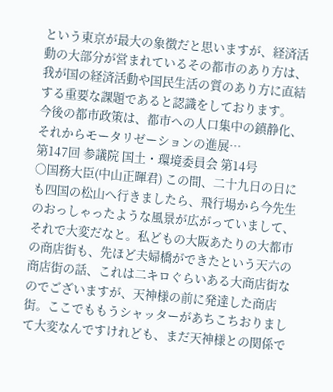という東京が最大の象徴だと思いますが、経済活動の大部分が営まれているその都市のあり方は、我が国の経済活動や国民生活の質のあり方に直結する重要な課題であると認識をしております。 今後の都市政策は、都市への人口集中の鎮静化、それからモータリゼーションの進展…
第147回 参議院 国土・環境委員会 第14号
○国務大臣(中山正暉君) この間、二十九日の日にも四国の松山へ行きましたら、飛行場から今先生のおっしゃったような風景が広がっていまして、それで大変だなと。私どもの大阪あたりの大都市の商店街も、先ほど夫婦橋ができたという天六の商店街の話、これは二キロぐらいある大商店街なのでございますが、天神様の前に発達した商店街。ここでももうシャッターがあちこちおりまして大変なんですけれども、まだ天神様との関係で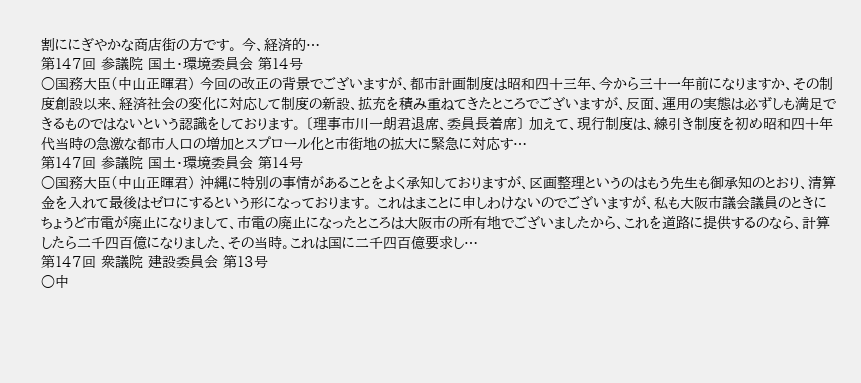割ににぎやかな商店街の方です。 今、経済的…
第147回 参議院 国土・環境委員会 第14号
○国務大臣(中山正暉君) 今回の改正の背景でございますが、都市計画制度は昭和四十三年、今から三十一年前になりますか、その制度創設以来、経済社会の変化に対応して制度の新設、拡充を積み重ねてきたところでございますが、反面、運用の実態は必ずしも満足できるものではないという認識をしております。 〔理事市川一朗君退席、委員長着席〕 加えて、現行制度は、線引き制度を初め昭和四十年代当時の急激な都市人口の増加とスプロール化と市街地の拡大に緊急に対応す…
第147回 参議院 国土・環境委員会 第14号
○国務大臣(中山正暉君) 沖縄に特別の事情があることをよく承知しておりますが、区画整理というのはもう先生も御承知のとおり、清算金を入れて最後はゼロにするという形になっております。 これはまことに申しわけないのでございますが、私も大阪市議会議員のときにちょうど市電が廃止になりまして、市電の廃止になったところは大阪市の所有地でございましたから、これを道路に提供するのなら、計算したら二千四百億になりました、その当時。これは国に二千四百億要求し…
第147回 衆議院 建設委員会 第13号
○中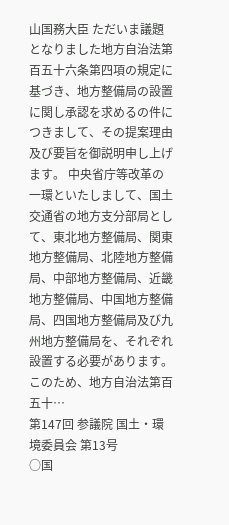山国務大臣 ただいま議題となりました地方自治法第百五十六条第四項の規定に基づき、地方整備局の設置に関し承認を求めるの件につきまして、その提案理由及び要旨を御説明申し上げます。 中央省庁等改革の一環といたしまして、国土交通省の地方支分部局として、東北地方整備局、関東地方整備局、北陸地方整備局、中部地方整備局、近畿地方整備局、中国地方整備局、四国地方整備局及び九州地方整備局を、それぞれ設置する必要があります。このため、地方自治法第百五十…
第147回 参議院 国土・環境委員会 第13号
○国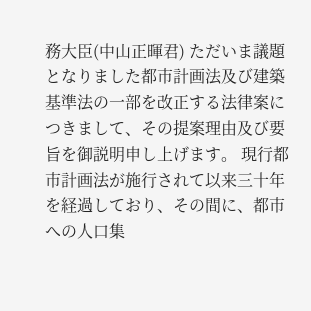務大臣(中山正暉君) ただいま議題となりました都市計画法及び建築基準法の一部を改正する法律案につきまして、その提案理由及び要旨を御説明申し上げます。 現行都市計画法が施行されて以来三十年を経過しており、その間に、都市への人口集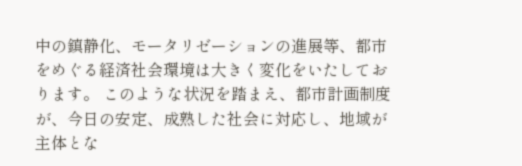中の鎮静化、モータリゼーションの進展等、都市をめぐる経済社会環境は大きく変化をいたしております。 このような状況を踏まえ、都市計画制度が、今日の安定、成熟した社会に対応し、地域が主体とな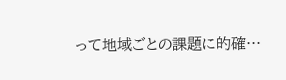って地域ごとの課題に的確…